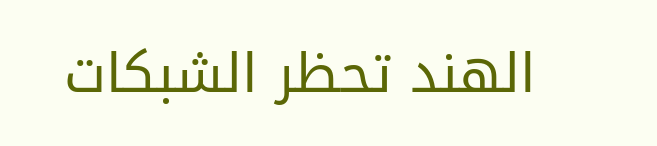الهند تحظر الشبكات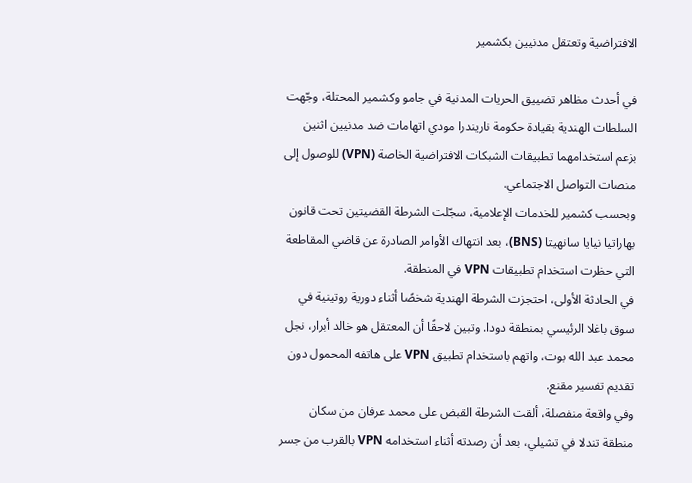الافتراضية وتعتقل مدنيين بكشمير

في أحدث مظاهر تضييق الحريات المدنية في جامو وكشمير المحتلة، وجّهت السلطات الهندية بقيادة حكومة ناريندرا مودي اتهامات ضد مدنيين اثنين بزعم استخدامهما تطبيقات الشبكات الافتراضية الخاصة (VPN) للوصول إلى منصات التواصل الاجتماعي.
وبحسب كشمير للخدمات الإعلامية، سجّلت الشرطة القضيتين تحت قانون بهاراتيا نيايا سانهيتا (BNS)، بعد انتهاك الأوامر الصادرة عن قاضي المقاطعة التي حظرت استخدام تطبيقات VPN في المنطقة.
في الحادثة الأولى، احتجزت الشرطة الهندية شخصًا أثناء دورية روتينية في سوق باغلا الرئيسي بمنطقة دودا. وتبين لاحقًا أن المعتقل هو خالد أبرار، نجل محمد عبد الله بوت، واتهم باستخدام تطبيق VPN على هاتفه المحمول دون تقديم تفسير مقنع.
وفي واقعة منفصلة، ألقت الشرطة القبض على محمد عرفان من سكان منطقة تندلا في تشيلي، بعد أن رصدته أثناء استخدامه VPN بالقرب من جسر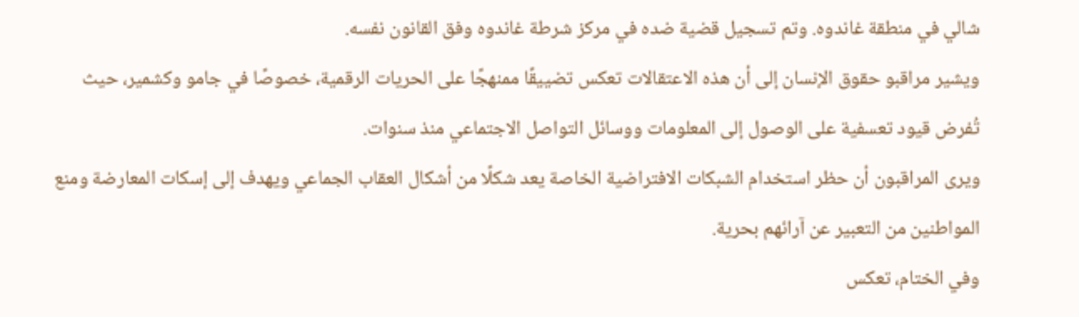شالي في منطقة غاندوه. وتم تسجيل قضية ضده في مركز شرطة غاندوه وفق القانون نفسه.
ويشير مراقبو حقوق الإنسان إلى أن هذه الاعتقالات تعكس تضييقًا ممنهجًا على الحريات الرقمية، خصوصًا في جامو وكشمير، حيث تُفرض قيود تعسفية على الوصول إلى المعلومات ووسائل التواصل الاجتماعي منذ سنوات.
ويرى المراقبون أن حظر استخدام الشبكات الافتراضية الخاصة يعد شكلًا من أشكال العقاب الجماعي ويهدف إلى إسكات المعارضة ومنع المواطنين من التعبير عن آرائهم بحرية.
وفي الختام، تعكس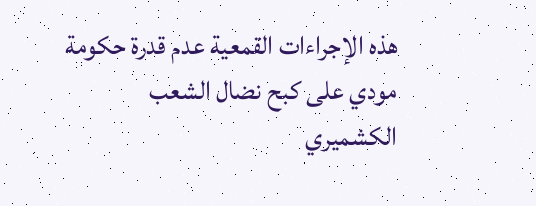هذه الإجراءات القمعية عدم قدرة حكومة مودي على كبح نضال الشعب الكشميري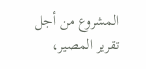المشروع من أجل تقرير المصير،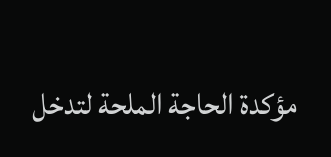مؤكدة الحاجة الملحة لتدخل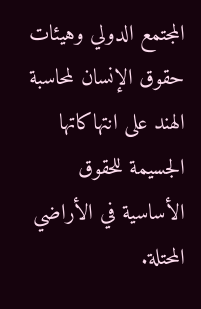المجتمع الدولي وهيئات حقوق الإنسان لمحاسبة الهند على انتهاكاتها الجسيمة للحقوق الأساسية في الأراضي المحتلة.